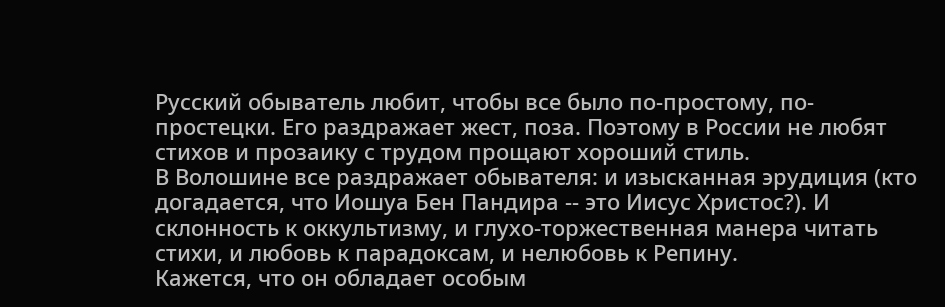Русский обыватель любит, чтобы все было по-простому, по-простецки. Его раздражает жест, поза. Поэтому в России не любят стихов и прозаику с трудом прощают хороший стиль.
В Волошине все раздражает обывателя: и изысканная эрудиция (кто догадается, что Иошуа Бен Пандира -- это Иисус Христос?). И склонность к оккультизму, и глухо-торжественная манера читать стихи, и любовь к парадоксам, и нелюбовь к Репину.
Кажется, что он обладает особым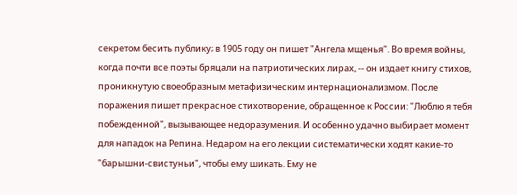секретом бесить публику; в 1905 году он пишет "Ангела мщенья". Во время войны, когда почти все поэты бряцали на патриотических лирах, -- он издает книгу стихов, проникнутую своеобразным метафизическим интернационализмом. После поражения пишет прекрасное стихотворение, обращенное к России: "Люблю я тебя побежденной", вызывающее недоразумения. И особенно удачно выбирает момент для нападок на Репина. Недаром на его лекции систематически ходят какие-то "барышни-свистуньи", чтобы ему шикать. Ему не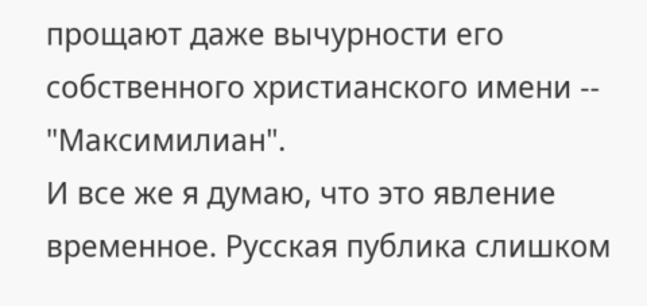прощают даже вычурности его собственного христианского имени -- "Максимилиан".
И все же я думаю, что это явление временное. Русская публика слишком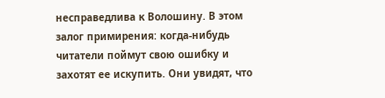несправедлива к Волошину. В этом залог примирения: когда-нибудь читатели поймут свою ошибку и захотят ее искупить. Они увидят, что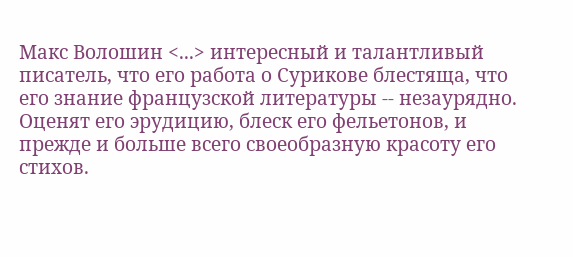Макс Волошин <...> интересный и талантливый писатель, что его работа о Сурикове блестяща, что его знание французской литературы -- незаурядно.
Оценят его эрудицию, блеск его фельетонов, и прежде и больше всего своеобразную красоту его стихов.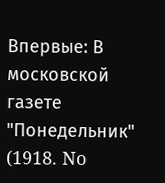Впервые: В московской газете "Понедельник" (1918. No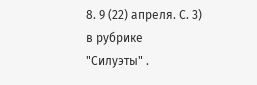8. 9 (22) апреля. С. 3) в рубрике "Силуэты" .